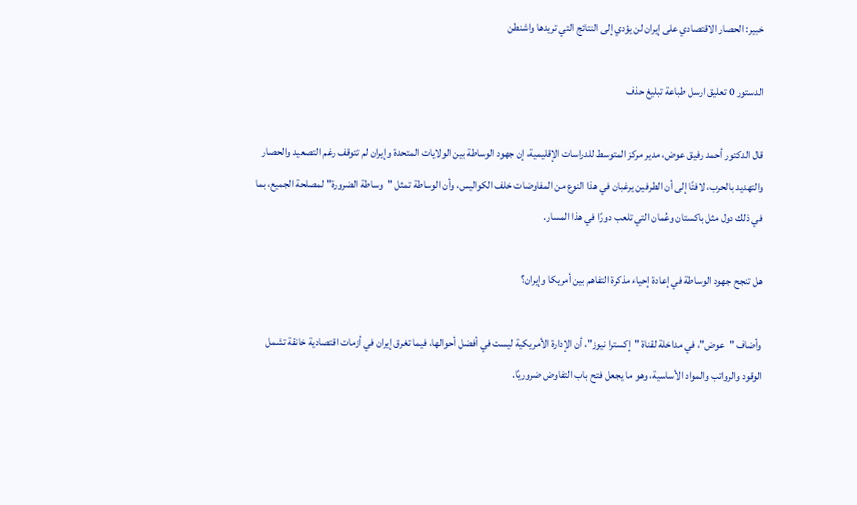خبير: الحصار الاقتصادي على إيران لن يؤدي إلى النتائج التي تريدها واشنطن

الدستور 0 تعليق ارسل طباعة تبليغ حذف

قال الدكتور أحمد رفيق عوض، مدير مركز المتوسط للدراسات الإقليمية، إن جهود الوساطة بين الولايات المتحدة وإيران لم تتوقف رغم التصعيد والحصار والتهديد بالحرب، لافتًا إلى أن الطرفين يرغبان في هذا النوع من المفاوضات خلف الكواليس، وأن الوساطة تمثل "وساطة الضرورة" لمصلحة الجميع، بما في ذلك دول مثل باكستان وعُمان التي تلعب دورًا في هذا المسار.

هل تنجح جهود الوساطة في إعادة إحياء مذكرة التفاهم بين أمريكا وإيران؟

وأضاف "عوض"، في مداخلة لقناة "إكسترا نيوز"، أن الإدارة الأمريكية ليست في أفضل أحوالها، فيما تغرق إيران في أزمات اقتصادية خانقة تشمل الوقود والرواتب والمواد الأساسية، وهو ما يجعل فتح باب التفاوض ضروريًا.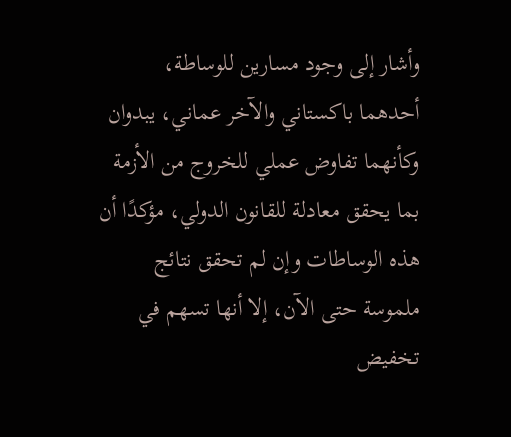وأشار إلى وجود مسارين للوساطة، أحدهما باكستاني والآخر عماني، يبدوان وكأنهما تفاوض عملي للخروج من الأزمة بما يحقق معادلة للقانون الدولي، مؤكدًا أن هذه الوساطات وإن لم تحقق نتائج ملموسة حتى الآن، إلا أنها تسهم في تخفيض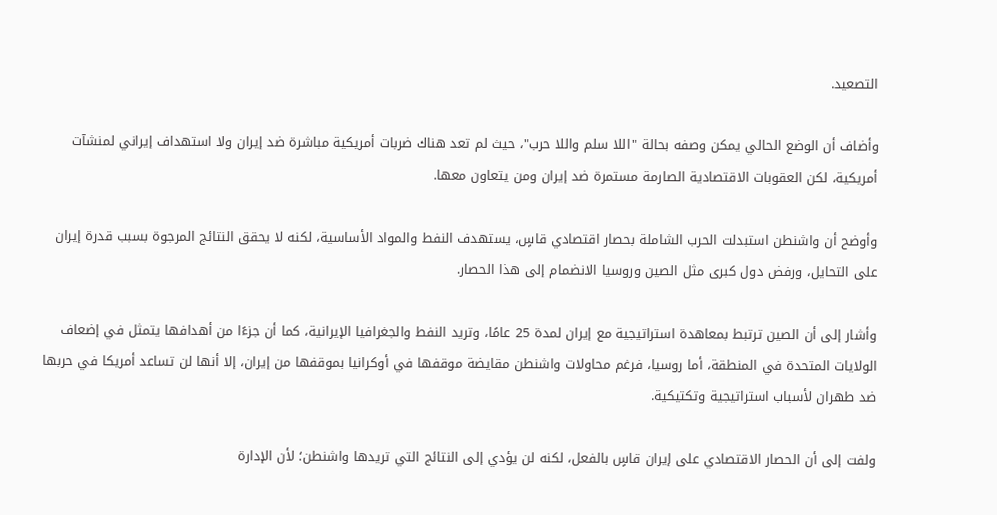التصعيد.

وأضاف أن الوضع الحالي يمكن وصفه بحالة "اللا سلم واللا حرب"، حيث لم تعد هناك ضربات أمريكية مباشرة ضد إيران ولا استهداف إيراني لمنشآت أمريكية، لكن العقوبات الاقتصادية الصارمة مستمرة ضد إيران ومن يتعاون معها.

وأوضح أن واشنطن استبدلت الحرب الشاملة بحصار اقتصادي قاسٍ، يستهدف النفط والمواد الأساسية، لكنه لا يحقق النتائج المرجوة بسبب قدرة إيران على التحايل، ورفض دول كبرى مثل الصين وروسيا الانضمام إلى هذا الحصار.

وأشار إلى أن الصين ترتبط بمعاهدة استراتيجية مع إيران لمدة 25 عامًا، وتريد النفط والجغرافيا الإيرانية، كما أن جزءًا من أهدافها يتمثل في إضعاف الولايات المتحدة في المنطقة، أما روسيا، فرغم محاولات واشنطن مقايضة موقفها في أوكرانيا بموقفها من إيران، إلا أنها لن تساعد أمريكا في حربها ضد طهران لأسباب استراتيجية وتكتيكية.

ولفت إلى أن الحصار الاقتصادي على إيران قاسٍ بالفعل، لكنه لن يؤدي إلى النتائج التي تريدها واشنطن؛ لأن الإدارة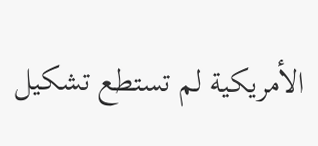الأمريكية لم تستطع تشكيل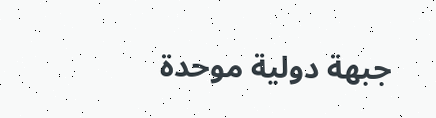جبهة دولية موحدة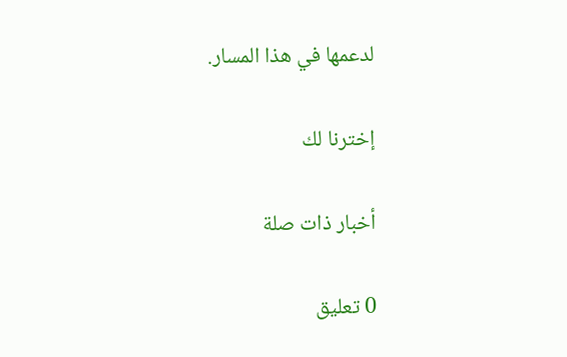لدعمها في هذا المسار.

إخترنا لك

أخبار ذات صلة

0 تعليق